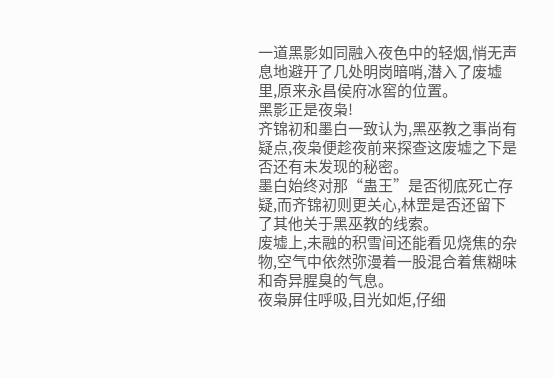一道黑影如同融入夜色中的轻烟,悄无声息地避开了几处明岗暗哨,潜入了废墟里,原来永昌侯府冰窖的位置。
黑影正是夜枭!
齐锦初和墨白一致认为,黑巫教之事尚有疑点,夜枭便趁夜前来探查这废墟之下是否还有未发现的秘密。
墨白始终对那“蛊王”是否彻底死亡存疑,而齐锦初则更关心,林罡是否还留下了其他关于黑巫教的线索。
废墟上,未融的积雪间还能看见烧焦的杂物,空气中依然弥漫着一股混合着焦糊味和奇异腥臭的气息。
夜枭屏住呼吸,目光如炬,仔细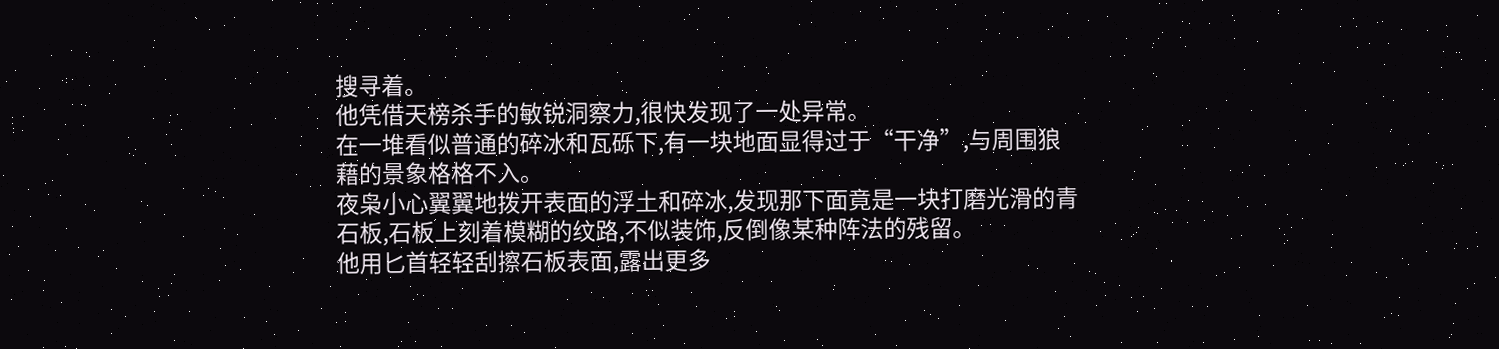搜寻着。
他凭借天榜杀手的敏锐洞察力,很快发现了一处异常。
在一堆看似普通的碎冰和瓦砾下,有一块地面显得过于“干净”,与周围狼藉的景象格格不入。
夜枭小心翼翼地拨开表面的浮土和碎冰,发现那下面竟是一块打磨光滑的青石板,石板上刻着模糊的纹路,不似装饰,反倒像某种阵法的残留。
他用匕首轻轻刮擦石板表面,露出更多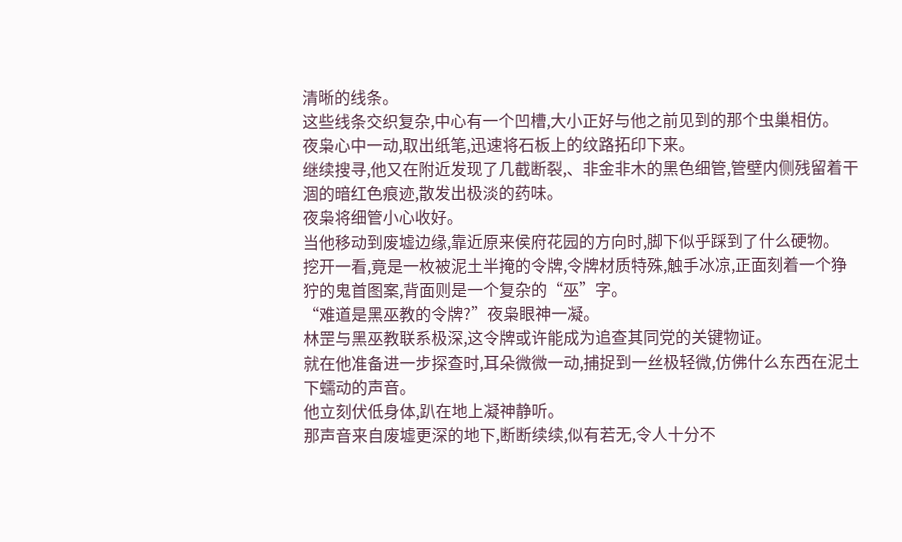清晰的线条。
这些线条交织复杂,中心有一个凹槽,大小正好与他之前见到的那个虫巢相仿。
夜枭心中一动,取出纸笔,迅速将石板上的纹路拓印下来。
继续搜寻,他又在附近发现了几截断裂,、非金非木的黑色细管,管壁内侧残留着干涸的暗红色痕迹,散发出极淡的药味。
夜枭将细管小心收好。
当他移动到废墟边缘,靠近原来侯府花园的方向时,脚下似乎踩到了什么硬物。
挖开一看,竟是一枚被泥土半掩的令牌,令牌材质特殊,触手冰凉,正面刻着一个狰狞的鬼首图案,背面则是一个复杂的“巫”字。
“难道是黑巫教的令牌?”夜枭眼神一凝。
林罡与黑巫教联系极深,这令牌或许能成为追查其同党的关键物证。
就在他准备进一步探查时,耳朵微微一动,捕捉到一丝极轻微,仿佛什么东西在泥土下蠕动的声音。
他立刻伏低身体,趴在地上凝神静听。
那声音来自废墟更深的地下,断断续续,似有若无,令人十分不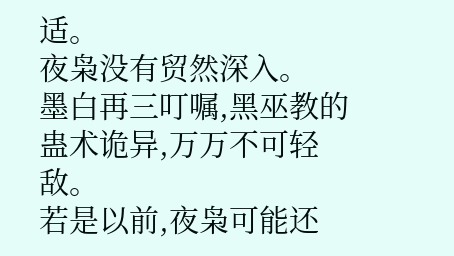适。
夜枭没有贸然深入。
墨白再三叮嘱,黑巫教的蛊术诡异,万万不可轻敌。
若是以前,夜枭可能还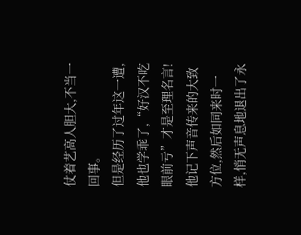仗着艺高人胆大,不当一回事。
但是经历了过年这一遭,他也学乖了,“好汉不吃眼前亏”才是至理名言!
他记下声音传来的大致方位,然后如同来时一样,悄无声息地退出了永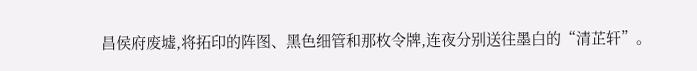昌侯府废墟,将拓印的阵图、黑色细管和那枚令牌,连夜分别送往墨白的“清芷轩”。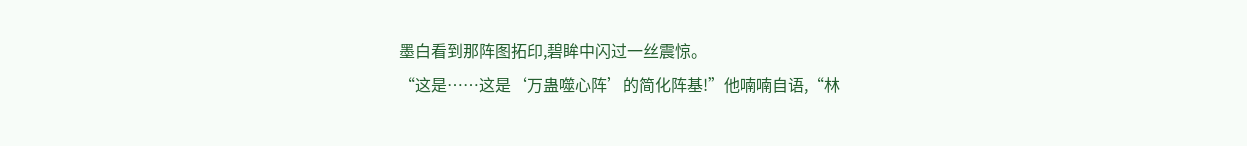墨白看到那阵图拓印,碧眸中闪过一丝震惊。
“这是……这是‘万蛊噬心阵’的简化阵基!”他喃喃自语,“林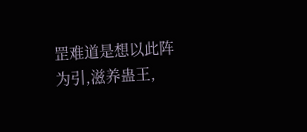罡难道是想以此阵为引,滋养蛊王,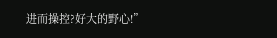进而操控?好大的野心!”